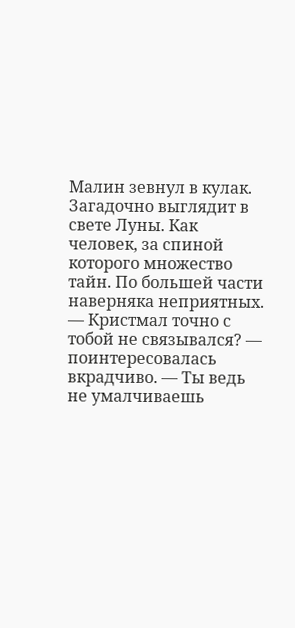Малин зевнул в кулак. Загадочно выглядит в свете Луны. Как человек, за спиной которого множество тайн. По большей части наверняка неприятных.
— Кристмал точно с тобой не связывался? — поинтересовалась вкрадчиво. — Ты ведь не умалчиваешь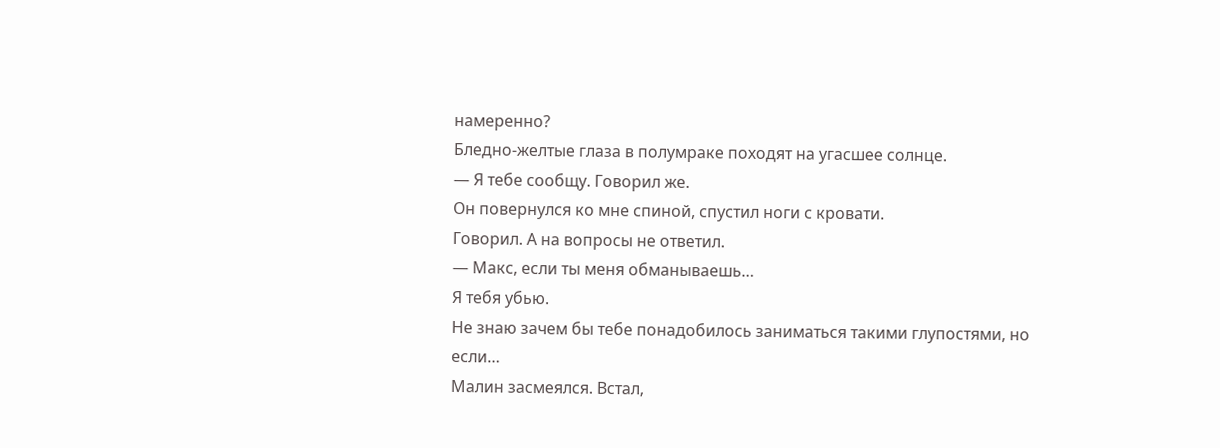намеренно?
Бледно-желтые глаза в полумраке походят на угасшее солнце.
— Я тебе сообщу. Говорил же.
Он повернулся ко мне спиной, спустил ноги с кровати.
Говорил. А на вопросы не ответил.
— Макс, если ты меня обманываешь…
Я тебя убью.
Не знаю зачем бы тебе понадобилось заниматься такими глупостями, но если…
Малин засмеялся. Встал,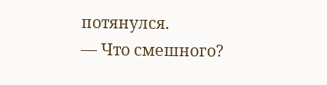потянулся.
— Что смешного?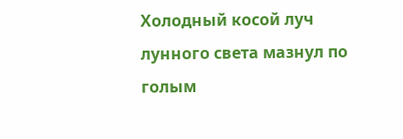Холодный косой луч лунного света мазнул по голым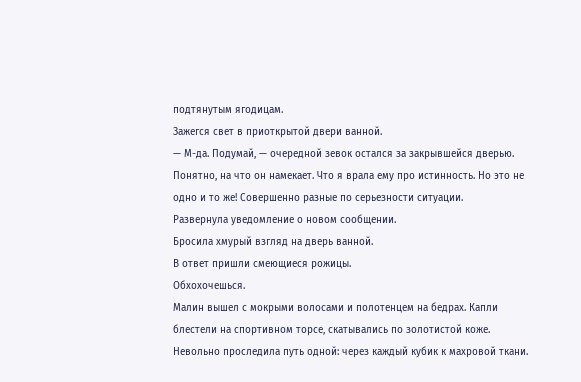подтянутым ягодицам.
Зажегся свет в приоткрытой двери ванной.
— М-да. Подумай, — очередной зевок остался за закрывшейся дверью.
Понятно, на что он намекает. Что я врала ему про истинность. Но это не одно и то же! Совершенно разные по серьезности ситуации.
Развернула уведомление о новом сообщении.
Бросила хмурый взгляд на дверь ванной.
В ответ пришли смеющиеся рожицы.
Обхохочешься.
Малин вышел с мокрыми волосами и полотенцем на бедрах. Капли блестели на спортивном торсе, скатывались по золотистой коже. Невольно проследила путь одной: через каждый кубик к махровой ткани.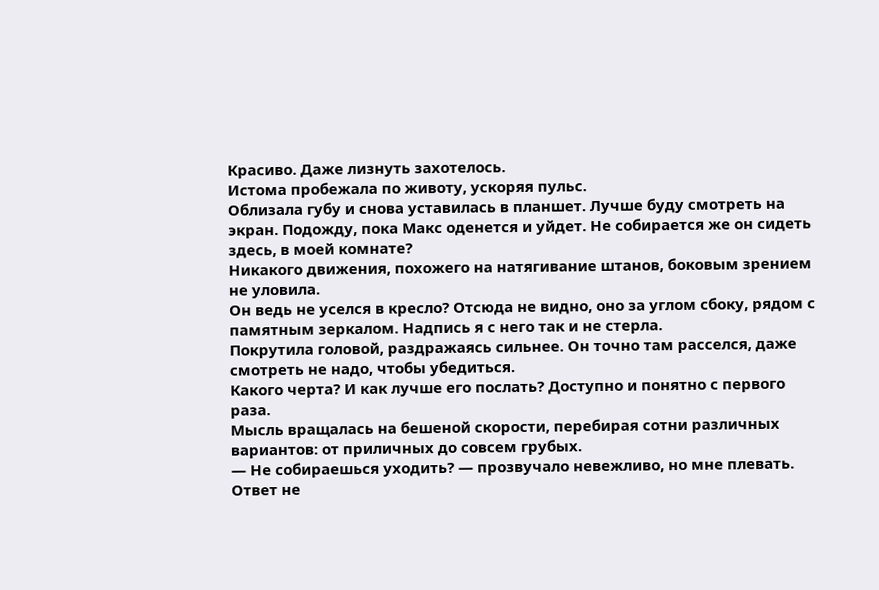Красиво. Даже лизнуть захотелось.
Истома пробежала по животу, ускоряя пульс.
Облизала губу и снова уставилась в планшет. Лучше буду смотреть на экран. Подожду, пока Макс оденется и уйдет. Не собирается же он сидеть здесь, в моей комнате?
Никакого движения, похожего на натягивание штанов, боковым зрением не уловила.
Он ведь не уселся в кресло? Отсюда не видно, оно за углом сбоку, рядом с памятным зеркалом. Надпись я с него так и не стерла.
Покрутила головой, раздражаясь сильнее. Он точно там расселся, даже смотреть не надо, чтобы убедиться.
Какого черта? И как лучше его послать? Доступно и понятно с первого раза.
Мысль вращалась на бешеной скорости, перебирая сотни различных вариантов: от приличных до совсем грубых.
— Не собираешься уходить? — прозвучало невежливо, но мне плевать.
Ответ не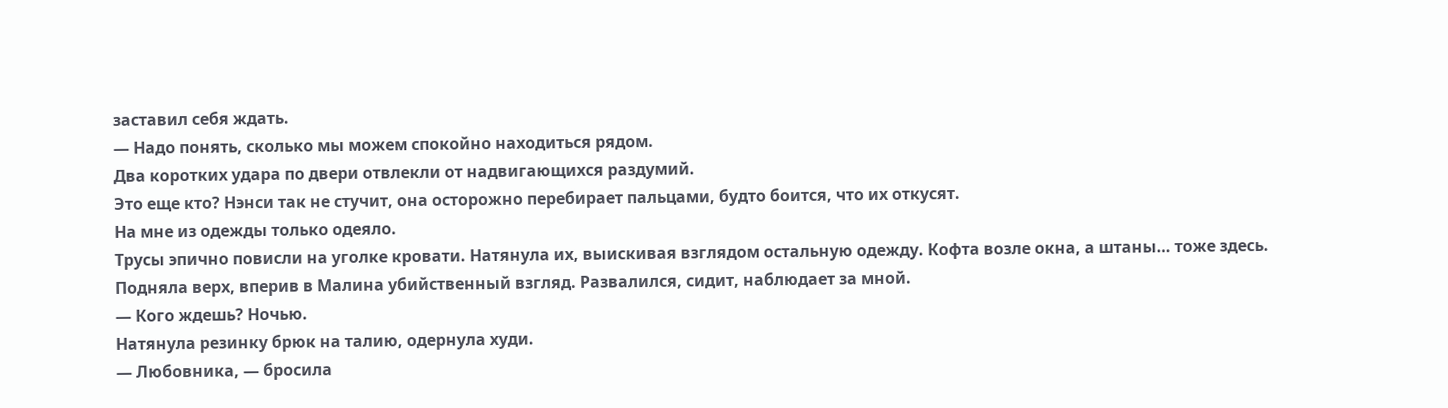заставил себя ждать.
— Надо понять, сколько мы можем спокойно находиться рядом.
Два коротких удара по двери отвлекли от надвигающихся раздумий.
Это еще кто? Нэнси так не стучит, она осторожно перебирает пальцами, будто боится, что их откусят.
На мне из одежды только одеяло.
Трусы эпично повисли на уголке кровати. Натянула их, выискивая взглядом остальную одежду. Кофта возле окна, а штаны… тоже здесь.
Подняла верх, вперив в Малина убийственный взгляд. Развалился, сидит, наблюдает за мной.
— Кого ждешь? Ночью.
Натянула резинку брюк на талию, одернула худи.
— Любовника, — бросила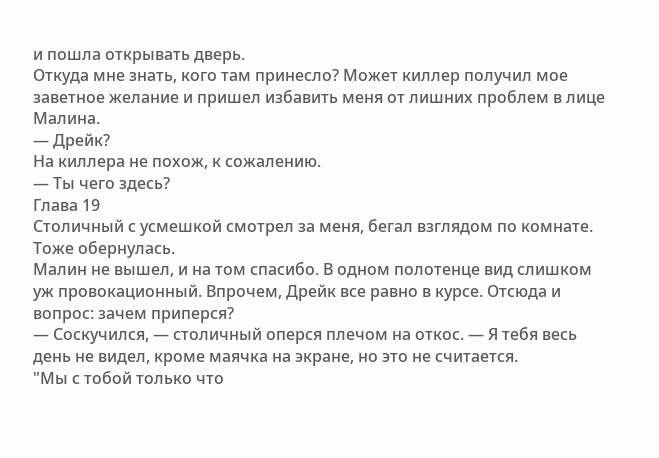и пошла открывать дверь.
Откуда мне знать, кого там принесло? Может киллер получил мое заветное желание и пришел избавить меня от лишних проблем в лице Малина.
— Дрейк?
На киллера не похож, к сожалению.
— Ты чего здесь?
Глава 19
Столичный с усмешкой смотрел за меня, бегал взглядом по комнате. Тоже обернулась.
Малин не вышел, и на том спасибо. В одном полотенце вид слишком уж провокационный. Впрочем, Дрейк все равно в курсе. Отсюда и вопрос: зачем приперся?
— Соскучился, — столичный оперся плечом на откос. — Я тебя весь день не видел, кроме маячка на экране, но это не считается.
"Мы с тобой только что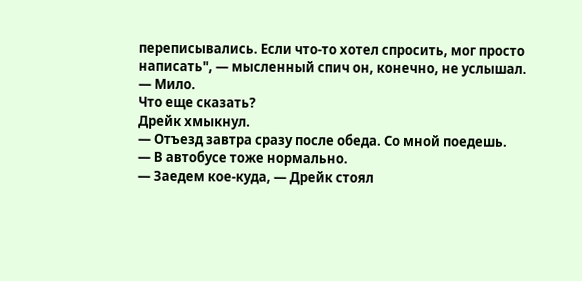переписывались. Если что-то хотел спросить, мог просто написать", — мысленный спич он, конечно, не услышал.
— Мило.
Что еще сказать?
Дрейк хмыкнул.
— Отъезд завтра сразу после обеда. Со мной поедешь.
— В автобусе тоже нормально.
— Заедем кое-куда, — Дрейк стоял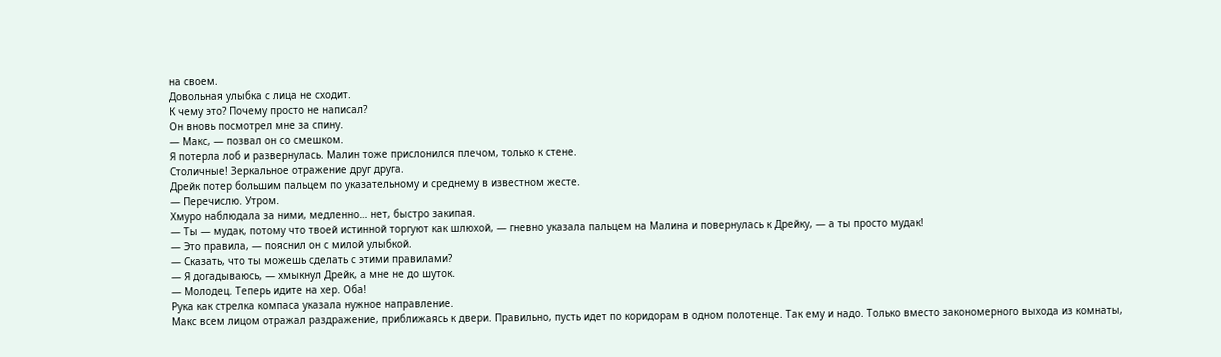на своем.
Довольная улыбка с лица не сходит.
К чему это? Почему просто не написал?
Он вновь посмотрел мне за спину.
— Макс, — позвал он со смешком.
Я потерла лоб и развернулась. Малин тоже прислонился плечом, только к стене.
Столичные! Зеркальное отражение друг друга.
Дрейк потер большим пальцем по указательному и среднему в известном жесте.
— Перечислю. Утром.
Хмуро наблюдала за ними, медленно… нет, быстро закипая.
— Ты — мудак, потому что твоей истинной торгуют как шлюхой, — гневно указала пальцем на Малина и повернулась к Дрейку, — а ты просто мудак!
— Это правила, — пояснил он с милой улыбкой.
— Сказать, что ты можешь сделать с этими правилами?
— Я догадываюсь, — хмыкнул Дрейк, а мне не до шуток.
— Молодец. Теперь идите на хер. Оба!
Рука как стрелка компаса указала нужное направление.
Макс всем лицом отражал раздражение, приближаясь к двери. Правильно, пусть идет по коридорам в одном полотенце. Так ему и надо. Только вместо закономерного выхода из комнаты,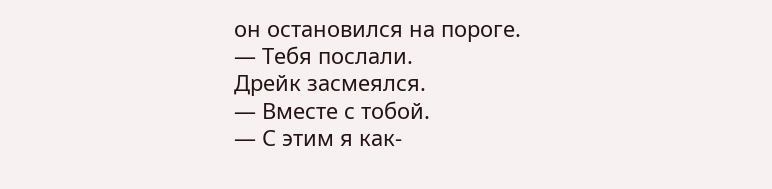он остановился на пороге.
— Тебя послали.
Дрейк засмеялся.
— Вместе с тобой.
— С этим я как-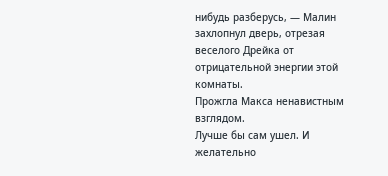нибудь разберусь, — Малин захлопнул дверь, отрезая веселого Дрейка от отрицательной энергии этой комнаты.
Прожгла Макса ненавистным взглядом.
Лучше бы сам ушел. И желательно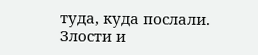туда, куда послали.
Злости и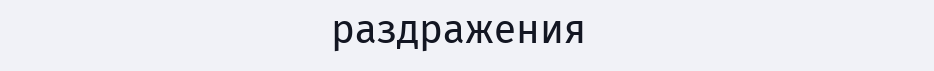раздражения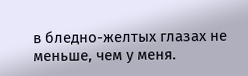в бледно-желтых глазах не меньше, чем у меня.